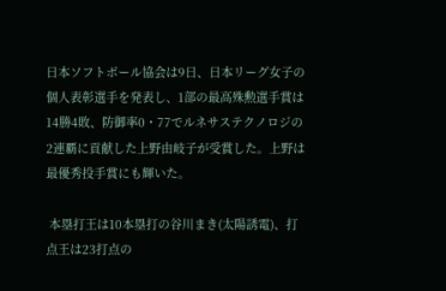日本ソフトボール協会は9日、日本リーグ女子の個人表彰選手を発表し、1部の最高殊勲選手賞は14勝4敗、防御率0・77でルネサステクノロジの2連覇に貢献した上野由岐子が受賞した。上野は最優秀投手賞にも輝いた。

 本塁打王は10本塁打の谷川まき(太陽誘電)、打点王は23打点の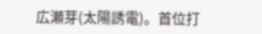広瀬芽(太陽誘電)。首位打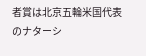者賞は北京五輪米国代表のナターシ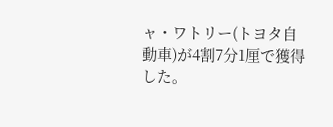ャ・ワトリー(トヨタ自動車)が4割7分1厘で獲得した。